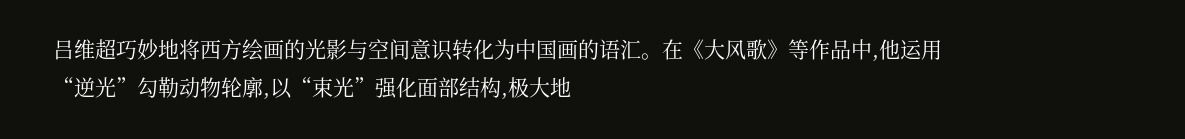吕维超巧妙地将西方绘画的光影与空间意识转化为中国画的语汇。在《大风歌》等作品中,他运用“逆光”勾勒动物轮廓,以“束光”强化面部结构,极大地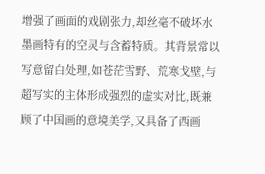增强了画面的戏剧张力,却丝毫不破坏水墨画特有的空灵与含蓄特质。其背景常以写意留白处理,如苍茫雪野、荒寒戈壁,与超写实的主体形成强烈的虚实对比,既兼顾了中国画的意境美学,又具备了西画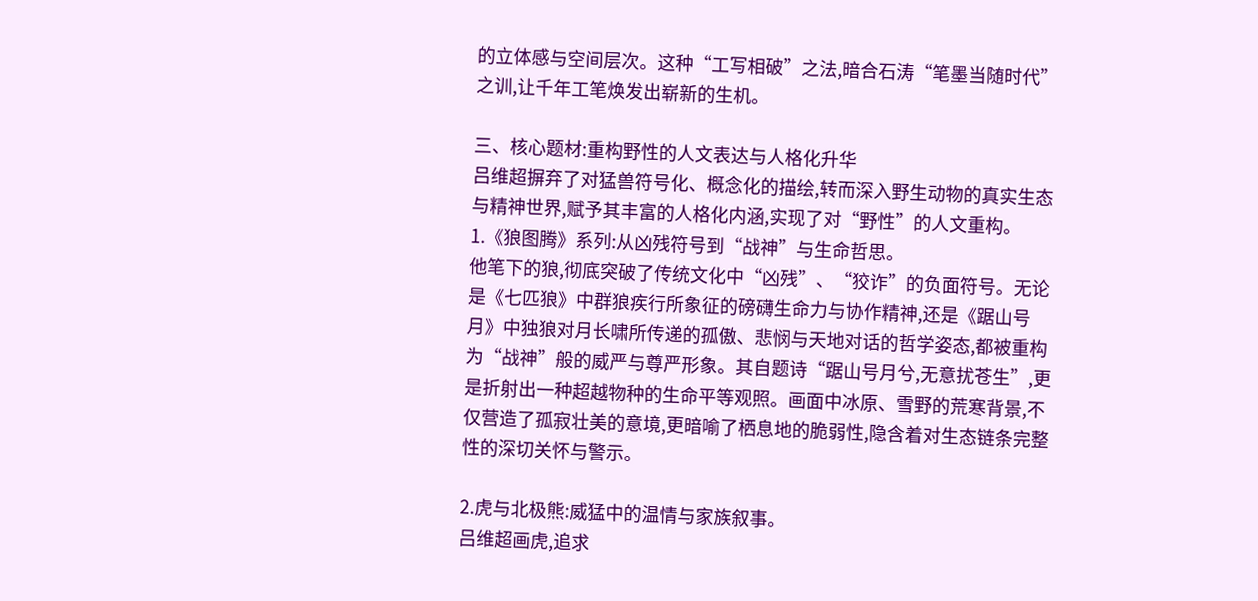的立体感与空间层次。这种“工写相破”之法,暗合石涛“笔墨当随时代”之训,让千年工笔焕发出崭新的生机。

三、核心题材:重构野性的人文表达与人格化升华
吕维超摒弃了对猛兽符号化、概念化的描绘,转而深入野生动物的真实生态与精神世界,赋予其丰富的人格化内涵,实现了对“野性”的人文重构。
1.《狼图腾》系列:从凶残符号到“战神”与生命哲思。
他笔下的狼,彻底突破了传统文化中“凶残”、“狡诈”的负面符号。无论是《七匹狼》中群狼疾行所象征的磅礴生命力与协作精神,还是《踞山号月》中独狼对月长啸所传递的孤傲、悲悯与天地对话的哲学姿态,都被重构为“战神”般的威严与尊严形象。其自题诗“踞山号月兮,无意扰苍生”,更是折射出一种超越物种的生命平等观照。画面中冰原、雪野的荒寒背景,不仅营造了孤寂壮美的意境,更暗喻了栖息地的脆弱性,隐含着对生态链条完整性的深切关怀与警示。

2.虎与北极熊:威猛中的温情与家族叙事。
吕维超画虎,追求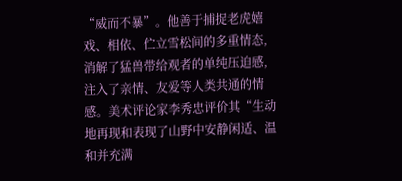“威而不暴”。他善于捕捉老虎嬉戏、相依、伫立雪松间的多重情态,消解了猛兽带给观者的单纯压迫感,注入了亲情、友爱等人类共通的情感。美术评论家李秀忠评价其“生动地再现和表现了山野中安静闲适、温和并充满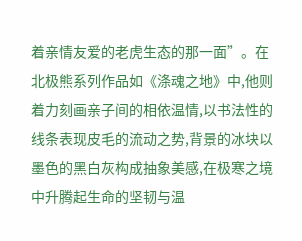着亲情友爱的老虎生态的那一面”。在北极熊系列作品如《涤魂之地》中,他则着力刻画亲子间的相依温情,以书法性的线条表现皮毛的流动之势,背景的冰块以墨色的黑白灰构成抽象美感,在极寒之境中升腾起生命的坚韧与温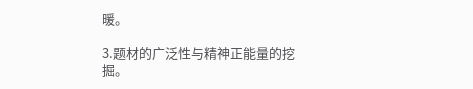暖。

3.题材的广泛性与精神正能量的挖掘。